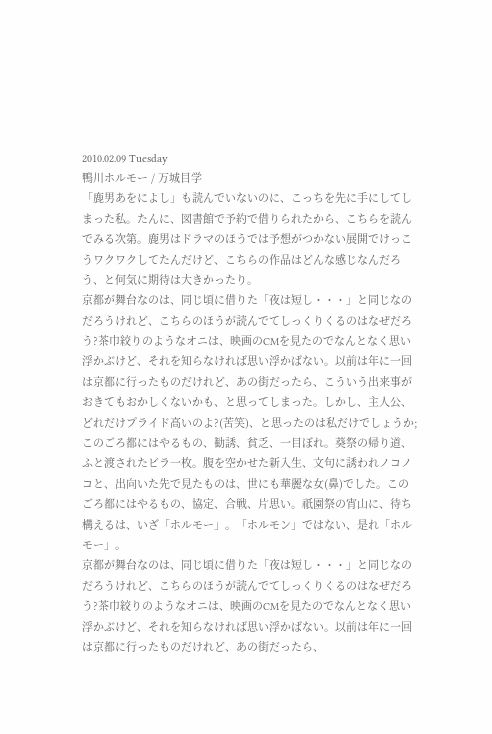2010.02.09 Tuesday
鴨川ホルモー / 万城目学
「鹿男あをによし」も読んでいないのに、こっちを先に手にしてしまった私。たんに、図書館で予約で借りられたから、こちらを読んでみる次第。鹿男はドラマのほうでは予想がつかない展開でけっこうワクワクしてたんだけど、こちらの作品はどんな感じなんだろう、と何気に期待は大きかったり。
京都が舞台なのは、同じ頃に借りた「夜は短し・・・」と同じなのだろうけれど、こちらのほうが読んでてしっくりくるのはなぜだろう?茶巾絞りのようなオニは、映画のCMを見たのでなんとなく思い浮かぶけど、それを知らなければ思い浮かばない。以前は年に一回は京都に行ったものだけれど、あの街だったら、こういう出来事がおきてもおかしくないかも、と思ってしまった。しかし、主人公、どれだけプライド高いのよ?(苦笑)、と思ったのは私だけでしょうか;
このごろ都にはやるもの、勧誘、貧乏、一目ぼれ。葵祭の帰り道、ふと渡されたビラ一枚。腹を空かせた新入生、文句に誘われノコノコと、出向いた先で見たものは、世にも華麗な女(鼻)でした。このごろ都にはやるもの、協定、合戦、片思い。祇園祭の宵山に、待ち構えるは、いざ「ホルモー」。「ホルモン」ではない、是れ「ホルモー」。
京都が舞台なのは、同じ頃に借りた「夜は短し・・・」と同じなのだろうけれど、こちらのほうが読んでてしっくりくるのはなぜだろう?茶巾絞りのようなオニは、映画のCMを見たのでなんとなく思い浮かぶけど、それを知らなければ思い浮かばない。以前は年に一回は京都に行ったものだけれど、あの街だったら、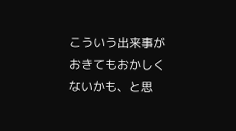こういう出来事がおきてもおかしくないかも、と思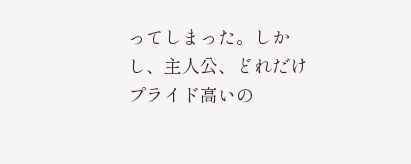ってしまった。しかし、主人公、どれだけプライド高いの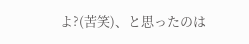よ?(苦笑)、と思ったのは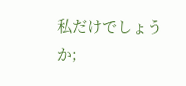私だけでしょうか;